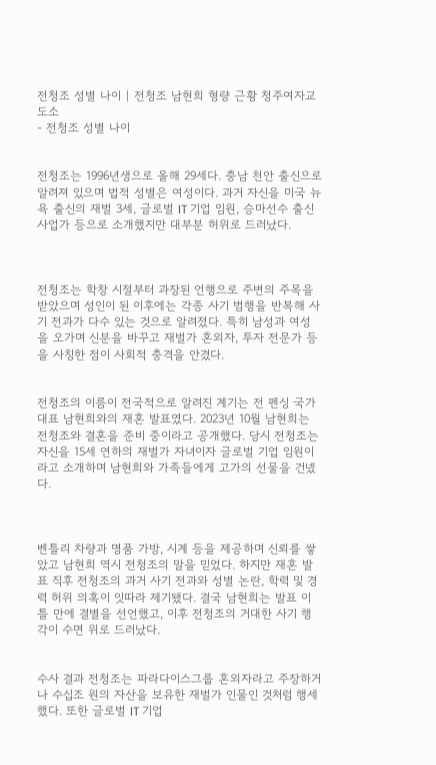전청조 성별 나이 | 전청조 남현희 형량 근황 청주여자교도소
- 전청조 성별 나이


전청조는 1996년생으로 올해 29세다. 충남 천안 출신으로 알려져 있으며 법적 성별은 여성이다. 과거 자신을 미국 뉴욕 출신의 재벌 3세, 글로벌 IT 기업 임원, 승마선수 출신 사업가 등으로 소개했지만 대부분 허위로 드러났다.



전청조는 학창 시절부터 과장된 언행으로 주변의 주목을 받았으며 성인이 된 이후에는 각종 사기 범행을 반복해 사기 전과가 다수 있는 것으로 알려졌다. 특히 남성과 여성을 오가며 신분을 바꾸고 재벌가 혼외자, 투자 전문가 등을 사칭한 점이 사회적 충격을 안겼다.


전청조의 이름이 전국적으로 알려진 계기는 전 펜싱 국가대표 남현희와의 재혼 발표였다. 2023년 10월 남현희는 전청조와 결혼을 준비 중이라고 공개했다. 당시 전청조는 자신을 15세 연하의 재벌가 자녀이자 글로벌 기업 임원이라고 소개하며 남현희와 가족들에게 고가의 선물을 건넸다.



벤틀리 차량과 명품 가방, 시계 등을 제공하며 신뢰를 쌓았고 남현희 역시 전청조의 말을 믿었다. 하지만 재혼 발표 직후 전청조의 과거 사기 전과와 성별 논란, 학력 및 경력 허위 의혹이 잇따라 제기됐다. 결국 남현희는 발표 이틀 만에 결별을 선언했고, 이후 전청조의 거대한 사기 행각이 수면 위로 드러났다.


수사 결과 전청조는 파라다이스그룹 혼외자라고 주장하거나 수십조 원의 자산을 보유한 재벌가 인물인 것처럼 행세했다. 또한 글로벌 IT 기업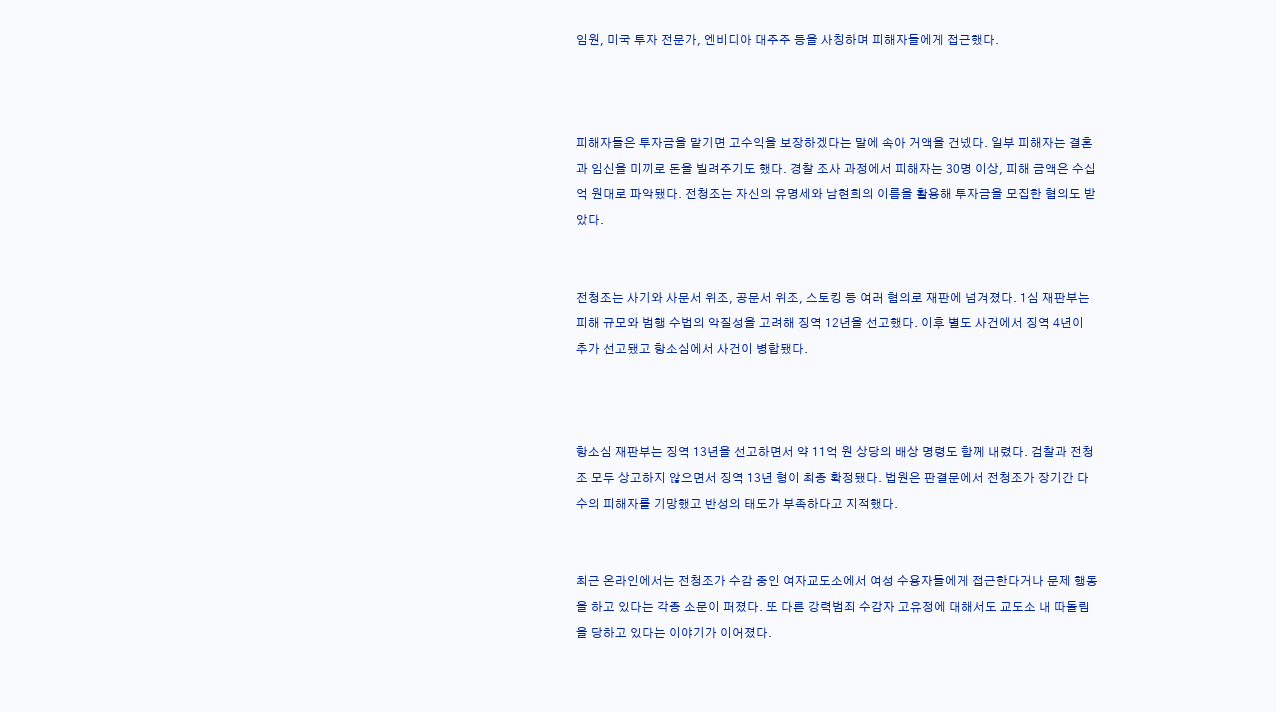임원, 미국 투자 전문가, 엔비디아 대주주 등을 사칭하며 피해자들에게 접근했다.



피해자들은 투자금을 맡기면 고수익을 보장하겠다는 말에 속아 거액을 건넸다. 일부 피해자는 결혼과 임신을 미끼로 돈을 빌려주기도 했다. 경찰 조사 과정에서 피해자는 30명 이상, 피해 금액은 수십억 원대로 파악됐다. 전청조는 자신의 유명세와 남현희의 이름을 활용해 투자금을 모집한 혐의도 받았다.


전청조는 사기와 사문서 위조, 공문서 위조, 스토킹 등 여러 혐의로 재판에 넘겨졌다. 1심 재판부는 피해 규모와 범행 수법의 악질성을 고려해 징역 12년을 선고했다. 이후 별도 사건에서 징역 4년이 추가 선고됐고 항소심에서 사건이 병합됐다.



항소심 재판부는 징역 13년을 선고하면서 약 11억 원 상당의 배상 명령도 함께 내렸다. 검찰과 전청조 모두 상고하지 않으면서 징역 13년 형이 최종 확정됐다. 법원은 판결문에서 전청조가 장기간 다수의 피해자를 기망했고 반성의 태도가 부족하다고 지적했다.


최근 온라인에서는 전청조가 수감 중인 여자교도소에서 여성 수용자들에게 접근한다거나 문제 행동을 하고 있다는 각종 소문이 퍼졌다. 또 다른 강력범죄 수감자 고유정에 대해서도 교도소 내 따돌림을 당하고 있다는 이야기가 이어졌다.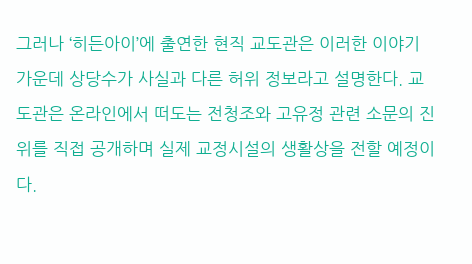그러나 ‘히든아이’에 출연한 현직 교도관은 이러한 이야기 가운데 상당수가 사실과 다른 허위 정보라고 설명한다. 교도관은 온라인에서 떠도는 전청조와 고유정 관련 소문의 진위를 직접 공개하며 실제 교정시설의 생활상을 전할 예정이다.